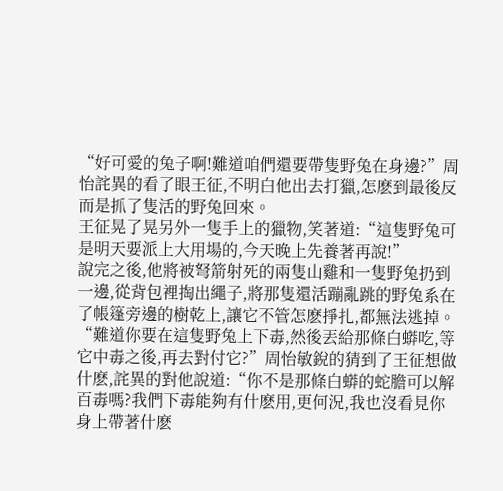“好可愛的兔子啊!難道咱們還要帶隻野兔在身邊?”周怡詫異的看了眼王征,不明白他出去打獵,怎麽到最後反而是抓了隻活的野兔回來。
王征晃了晃另外一隻手上的獵物,笑著道:“這隻野兔可是明天要派上大用場的,今天晚上先養著再說!”
說完之後,他將被弩箭射死的兩隻山雞和一隻野兔扔到一邊,從背包裡掏出繩子,將那隻還活蹦亂跳的野兔系在了帳篷旁邊的樹乾上,讓它不管怎麽掙扎,都無法逃掉。
“難道你要在這隻野兔上下毒,然後丟給那條白蟒吃,等它中毒之後,再去對付它?”周怡敏銳的猜到了王征想做什麽,詫異的對他說道:“你不是那條白蟒的蛇膽可以解百毒嗎?我們下毒能夠有什麽用,更何況,我也沒看見你身上帶著什麽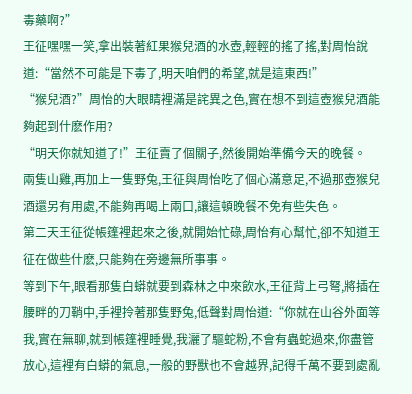毒藥啊?”
王征嘿嘿一笑,拿出裝著紅果猴兒酒的水壺,輕輕的搖了搖,對周怡說道:“當然不可能是下毒了,明天咱們的希望,就是這東西!”
“猴兒酒?”周怡的大眼睛裡滿是詫異之色,實在想不到這壺猴兒酒能夠起到什麽作用?
“明天你就知道了!”王征賣了個關子,然後開始準備今天的晚餐。
兩隻山雞,再加上一隻野兔,王征與周怡吃了個心滿意足,不過那壺猴兒酒還另有用處,不能夠再喝上兩口,讓這頓晚餐不免有些失色。
第二天王征從帳篷裡起來之後,就開始忙碌,周怡有心幫忙,卻不知道王征在做些什麽,只能夠在旁邊無所事事。
等到下午,眼看那隻白蟒就要到森林之中來飲水,王征背上弓弩,將插在腰畔的刀鞘中,手裡拎著那隻野兔,低聲對周怡道:“你就在山谷外面等我,實在無聊,就到帳篷裡睡覺,我灑了驅蛇粉,不會有蟲蛇過來,你盡管放心,這裡有白蟒的氣息,一般的野獸也不會越界,記得千萬不要到處亂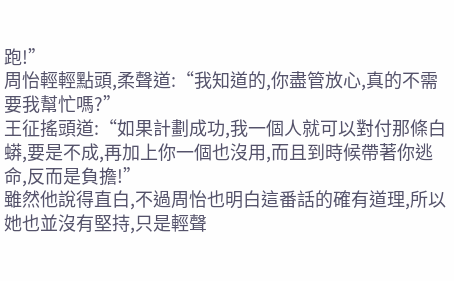跑!”
周怡輕輕點頭,柔聲道:“我知道的,你盡管放心,真的不需要我幫忙嗎?”
王征搖頭道:“如果計劃成功,我一個人就可以對付那條白蟒,要是不成,再加上你一個也沒用,而且到時候帶著你逃命,反而是負擔!”
雖然他說得直白,不過周怡也明白這番話的確有道理,所以她也並沒有堅持,只是輕聲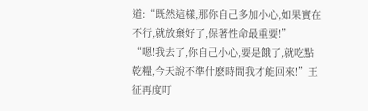道:“既然這樣,那你自己多加小心,如果實在不行,就放棄好了,保著性命最重要!”
“嗯!我去了,你自己小心,要是餓了,就吃點乾糧,今天說不準什麽時間我才能回來!”王征再度叮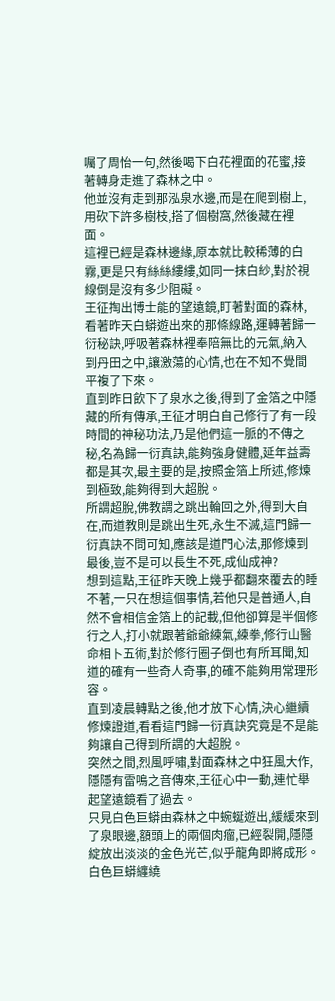囑了周怡一句,然後喝下白花裡面的花蜜,接著轉身走進了森林之中。
他並沒有走到那泓泉水邊,而是在爬到樹上,用砍下許多樹枝,搭了個樹窩,然後藏在裡面。
這裡已經是森林邊緣,原本就比較稀薄的白霧,更是只有絲絲縷縷,如同一抹白紗,對於視線倒是沒有多少阻礙。
王征掏出博士能的望遠鏡,盯著對面的森林,看著昨天白蟒遊出來的那條線路,運轉著歸一衍秘訣,呼吸著森林裡奉陪無比的元氣,納入到丹田之中,讓激蕩的心情,也在不知不覺間平複了下來。
直到昨日飲下了泉水之後,得到了金箔之中隱藏的所有傳承,王征才明白自己修行了有一段時間的神秘功法,乃是他們這一脈的不傳之秘,名為歸一衍真訣,能夠強身健體,延年益壽都是其次,最主要的是,按照金箔上所述,修煉到極致,能夠得到大超脫。
所謂超脫,佛教謂之跳出輪回之外,得到大自在,而道教則是跳出生死,永生不滅,這門歸一衍真訣不問可知,應該是道門心法,那修煉到最後,豈不是可以長生不死,成仙成神?
想到這點,王征昨天晚上幾乎都翻來覆去的睡不著,一只在想這個事情,若他只是普通人,自然不會相信金箔上的記載,但他卻算是半個修行之人,打小就跟著爺爺練氣,練拳,修行山醫命相卜五術,對於修行圈子倒也有所耳聞,知道的確有一些奇人奇事,的確不能夠用常理形容。
直到凌晨轉點之後,他才放下心情,決心繼續修煉證道,看看這門歸一衍真訣究竟是不是能夠讓自己得到所謂的大超脫。
突然之間,烈風呼嘯,對面森林之中狂風大作,隱隱有雷鳴之音傳來,王征心中一動,連忙舉起望遠鏡看了過去。
只見白色巨蟒由森林之中蜿蜒遊出,緩緩來到了泉眼邊,額頭上的兩個肉瘤,已經裂開,隱隱綻放出淡淡的金色光芒,似乎龍角即將成形。
白色巨蟒纏繞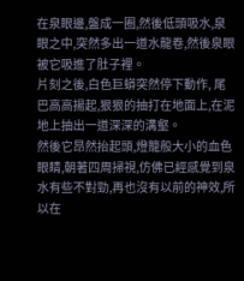在泉眼邊,盤成一圈,然後低頭吸水,泉眼之中,突然多出一道水龍卷,然後泉眼被它吸進了肚子裡。
片刻之後,白色巨蟒突然停下動作, 尾巴高高揚起,狠狠的抽打在地面上,在泥地上抽出一道深深的溝壑。
然後它昂然抬起頭,燈籠般大小的血色眼睛,朝著四周掃視,仿佛已經感覺到泉水有些不對勁,再也沒有以前的神效,所以在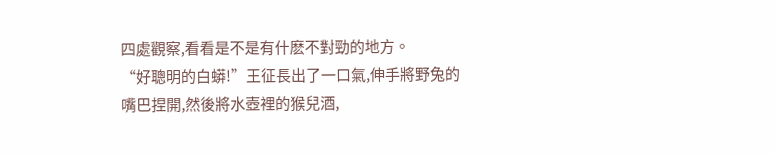四處觀察,看看是不是有什麽不對勁的地方。
“好聰明的白蟒!”王征長出了一口氣,伸手將野兔的嘴巴捏開,然後將水壺裡的猴兒酒,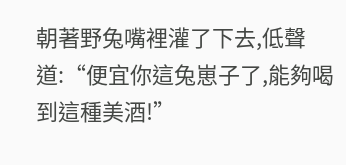朝著野兔嘴裡灌了下去,低聲道:“便宜你這兔崽子了,能夠喝到這種美酒!”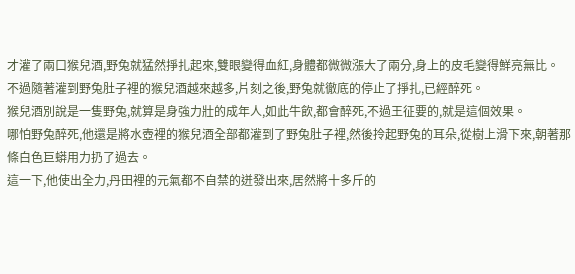才灌了兩口猴兒酒,野兔就猛然掙扎起來,雙眼變得血紅,身體都微微漲大了兩分,身上的皮毛變得鮮亮無比。
不過隨著灌到野兔肚子裡的猴兒酒越來越多,片刻之後,野兔就徹底的停止了掙扎,已經醉死。
猴兒酒別說是一隻野兔,就算是身強力壯的成年人,如此牛飲,都會醉死,不過王征要的,就是這個效果。
哪怕野兔醉死,他還是將水壺裡的猴兒酒全部都灌到了野兔肚子裡,然後拎起野兔的耳朵,從樹上滑下來,朝著那條白色巨蟒用力扔了過去。
這一下,他使出全力,丹田裡的元氣都不自禁的迸發出來,居然將十多斤的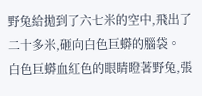野兔給拋到了六七米的空中,飛出了二十多米,砸向白色巨蟒的腦袋。
白色巨蟒血紅色的眼睛瞪著野兔,張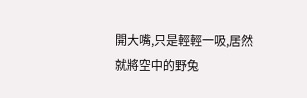開大嘴,只是輕輕一吸,居然就將空中的野兔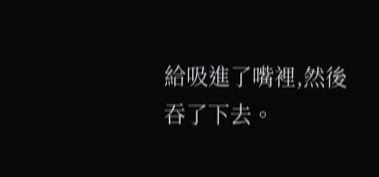給吸進了嘴裡,然後吞了下去。